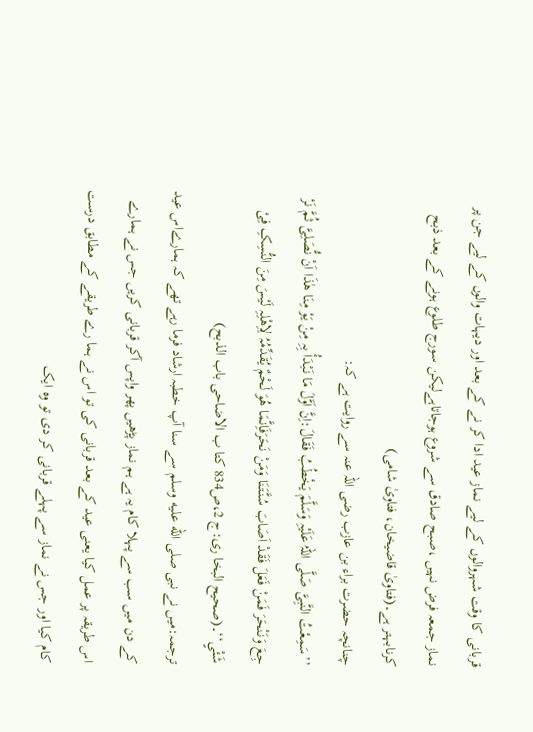قربانی کا وقت شہروالوں کے لیے نماز عید ادا کر نے کے بعد اور دیہات والوں کے لیے جن پر نماز جمعہ فرض نہیں ،صبح صادق سے شروع ہوجاتاہےلیکن سورج طلوع ہونے کے بعد ذبح کرنابہتر ہے۔(فتاویٰ قاضیخان، فتاویٰ شامی)
چنانچہ حضرت براء بن عازب رضی اللہ عنہ سے روایت ہے کہ:
’’سَمِعْتُ النَّبِیَّ صَلَّی اللہُ عَلَیْہِ وَسَلَّمَ یَخْطُبُ فَقَالَ:اِنَّ اَوَّلَ مَا نَبْدَأُ بِہِ مِنْ یَوْ مِنَا ھٰذَا اَنْ نُّصَلِیَّ ثُمَّ نَرْ جِعَ وَنَنْحَرَ فَمَنْ فَعَلَ فَقَدْ اَصَابَ سُنَّتَنَا وَمَنْ نَحَرَفَاِنَّمَا ھُوَ لَحْمٌ یُقَدِّمُہُ لِاِھْلِہِ لَیْسَ مِنَ النُّسِکِ فِیْ شَئْیٍ‘‘۔(صحیح البخا ری:ج 2،ص834 کتا ب الاضاحی باب الذبح)
ترجمہ:میں نے نبی صلى الله عليه وسلم سے سنا آپ خطبہ ارشاد فرما رہے تھے کہ ہمارےاس عید کے دن میں سب سے پہلا کام یہ ہے ہم نماز پڑھیں پھر واپس آکر قربانی کریں جس نے ہمارے اس طریقہ پر عمل کیا یعنی عید کے بعد قربانی کی تو اس نے ہما رے طریقے کے مطابق درست کام کیا اور جس نے نماز سے پہلے قربانی کر دی تو وہ ایک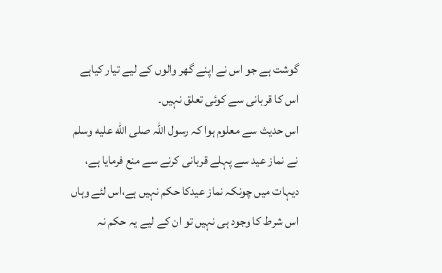گوشت ہے جو اس نے اپنے گھر والوں کے لیے تیار کیاہے اس کا قربانی سے کوئی تعلق نہیں۔
اس حدیث سے معلوم ہوا کہ رسول اللہ صلى الله عليه وسلم نے نماز عید سے پہلے قربانی کرنے سے منع فرمایا ہے، دیہات میں چونکہ نماز عیدکا حکم نہیں ہے،اس لئے وہاں اس شرط کا وجود ہی نہیں تو ان کے لیے یہ حکم نہ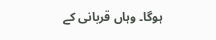ہوگا۔ وہاں قربانی کے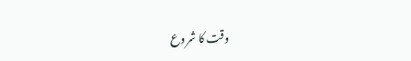وقت کا شروع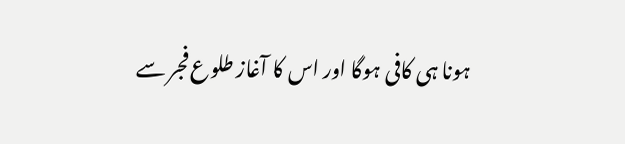ہونا ہی کافی ہوگا اور اس کا آغاز طلوع فجر سے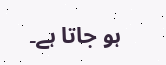ہو جاتا ہے۔